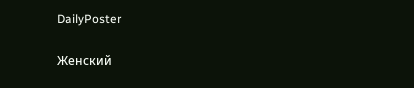DailyPoster

Женский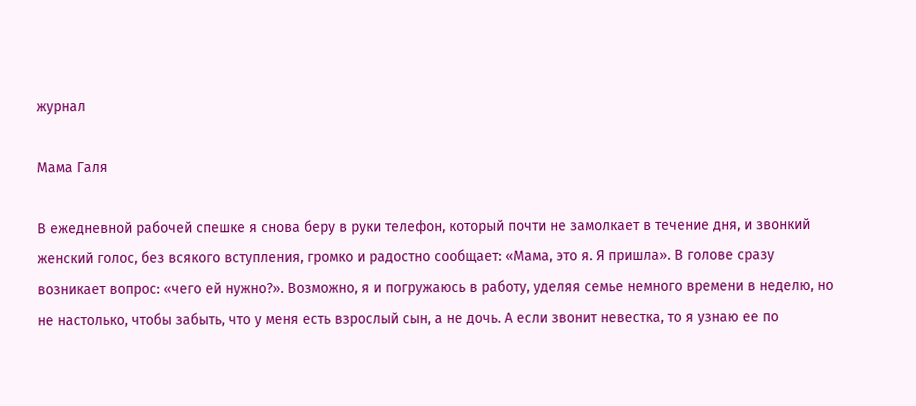журнал

Мама Галя

В ежедневной рабочей спешке я снова беру в руки телефон, который почти не замолкает в течение дня, и звонкий женский голос, без всякого вступления, громко и радостно сообщает: «Мама, это я. Я пришла». В голове сразу возникает вопрос: «чего ей нужно?». Возможно, я и погружаюсь в работу, уделяя семье немного времени в неделю, но не настолько, чтобы забыть, что у меня есть взрослый сын, а не дочь. А если звонит невестка, то я узнаю ее по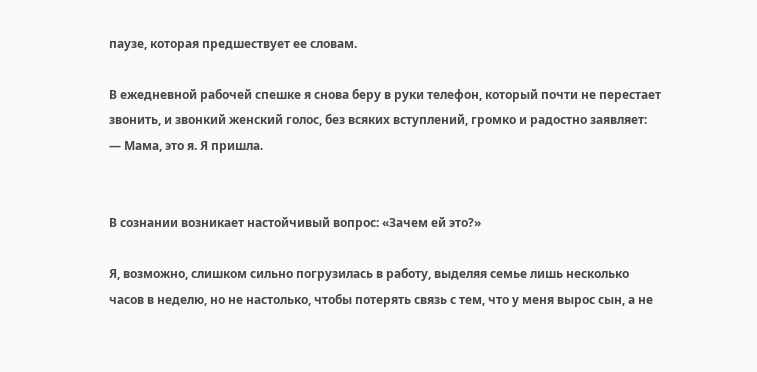паузе, которая предшествует ее словам.

В ежедневной рабочей спешке я снова беру в руки телефон, который почти не перестает звонить, и звонкий женский голос, без всяких вступлений, громко и радостно заявляет:
— Мама, это я. Я пришла.


В сознании возникает настойчивый вопрос: «Зачем ей это?»

Я, возможно, слишком сильно погрузилась в работу, выделяя семье лишь несколько часов в неделю, но не настолько, чтобы потерять связь с тем, что у меня вырос сын, а не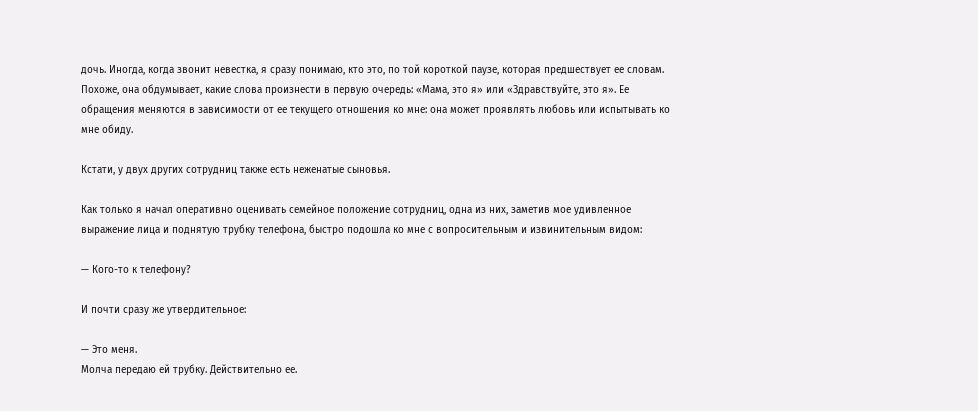дочь. Иногда, когда звонит невестка, я сразу понимаю, кто это, по той короткой паузе, которая предшествует ее словам. Похоже, она обдумывает, какие слова произнести в первую очередь: «Мама, это я» или «Здравствуйте, это я». Ее обращения меняются в зависимости от ее текущего отношения ко мне: она может проявлять любовь или испытывать ко мне обиду.

Кстати, у двух других сотрудниц также есть неженатые сыновья.

Как только я начал оперативно оценивать семейное положение сотрудниц, одна из них, заметив мое удивленное выражение лица и поднятую трубку телефона, быстро подошла ко мне с вопросительным и извинительным видом:

— Кого-то к телефону?

И почти сразу же утвердительное:

— Это меня.
Молча передаю ей трубку. Действительно ее.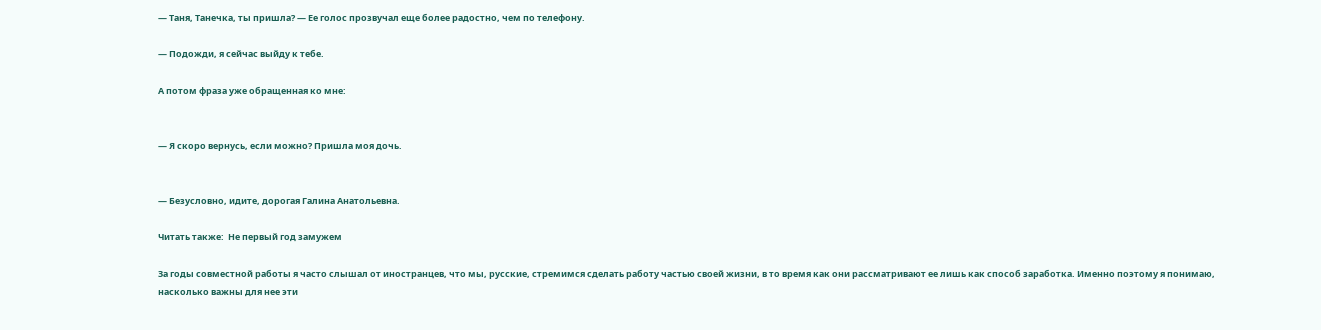— Таня, Танечка, ты пришла? — Ее голос прозвучал еще более радостно, чем по телефону.

— Подожди, я сейчас выйду к тебе.

А потом фраза уже обращенная ко мне:


— Я скоро вернусь, если можно? Пришла моя дочь.


— Безусловно, идите, дорогая Галина Анатольевна.

Читать также:  Не первый год замужем

За годы совместной работы я часто слышал от иностранцев, что мы, русские, стремимся сделать работу частью своей жизни, в то время как они рассматривают ее лишь как способ заработка. Именно поэтому я понимаю, насколько важны для нее эти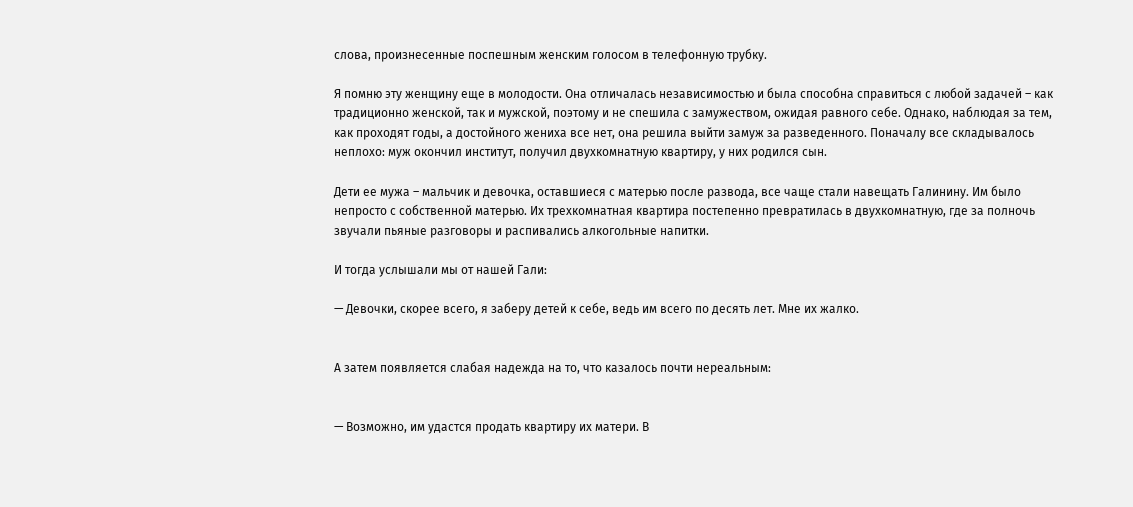слова, произнесенные поспешным женским голосом в телефонную трубку.

Я помню эту женщину еще в молодости. Она отличалась независимостью и была способна справиться с любой задачей – как традиционно женской, так и мужской, поэтому и не спешила с замужеством, ожидая равного себе. Однако, наблюдая за тем, как проходят годы, а достойного жениха все нет, она решила выйти замуж за разведенного. Поначалу все складывалось неплохо: муж окончил институт, получил двухкомнатную квартиру, у них родился сын.

Дети ее мужа – мальчик и девочка, оставшиеся с матерью после развода, все чаще стали навещать Галинину. Им было непросто с собственной матерью. Их трехкомнатная квартира постепенно превратилась в двухкомнатную, где за полночь звучали пьяные разговоры и распивались алкогольные напитки.

И тогда услышали мы от нашей Гали:

— Девочки, скорее всего, я заберу детей к себе, ведь им всего по десять лет. Мне их жалко.


А затем появляется слабая надежда на то, что казалось почти нереальным:


— Возможно, им удастся продать квартиру их матери. В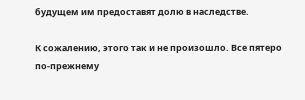будущем им предоставят долю в наследстве.

К сожалению, этого так и не произошло. Все пятеро по-прежнему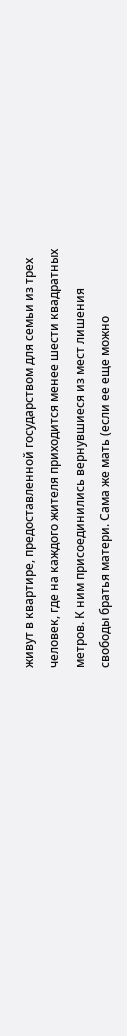живут в квартире, предоставленной государством для семьи из трех человек, где на каждого жителя приходится менее шести квадратных метров. К ним присоединились вернувшиеся из мест лишения свободы братья матери. Сама же мать (если ее еще можно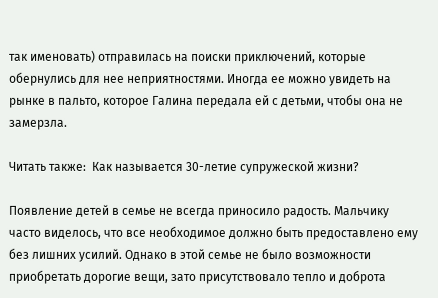так именовать) отправилась на поиски приключений, которые обернулись для нее неприятностями. Иногда ее можно увидеть на рынке в пальто, которое Галина передала ей с детьми, чтобы она не замерзла.

Читать также:  Как называется 30-летие супружеской жизни?

Появление детей в семье не всегда приносило радость. Мальчику часто виделось, что все необходимое должно быть предоставлено ему без лишних усилий. Однако в этой семье не было возможности приобретать дорогие вещи, зато присутствовало тепло и доброта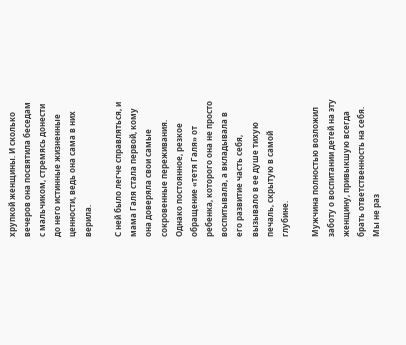хрупкой женщины. И сколько вечеров она посвятила беседам с мальчиком, стремясь донести до него истинные жизненные ценности, ведь она сама в них верила.

С ней было легче справляться, и мама Галя стала первой, кому она доверяла свои самые сокровенные переживания. Однако постоянное, резкое обращение «тетя Галя» от ребенка, которого она не просто воспитывала, а вкладывала в его развитие часть себя, вызывало в ее душе тихую печаль, скрытую в самой глубине.

Мужчина полностью возложил заботу о воспитании детей на эту женщину, привыкшую всегда брать ответственность на себя. Мы не раз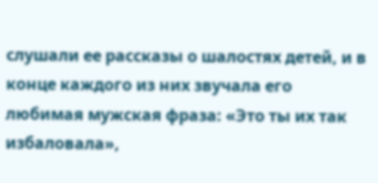слушали ее рассказы о шалостях детей, и в конце каждого из них звучала его любимая мужская фраза: «Это ты их так избаловала»,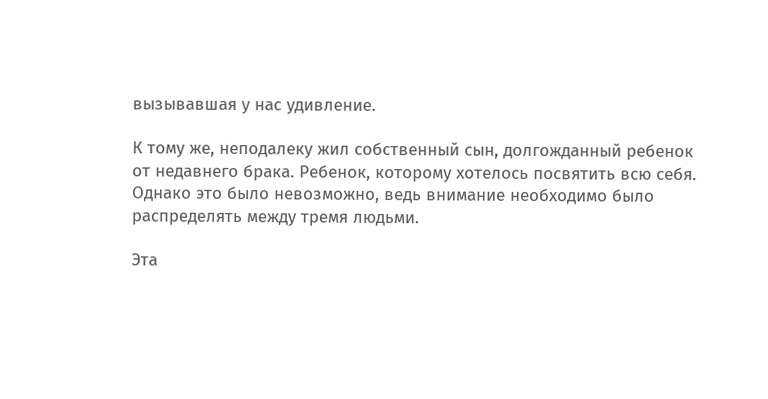вызывавшая у нас удивление.

К тому же, неподалеку жил собственный сын, долгожданный ребенок от недавнего брака. Ребенок, которому хотелось посвятить всю себя. Однако это было невозможно, ведь внимание необходимо было распределять между тремя людьми.

Эта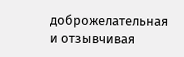доброжелательная и отзывчивая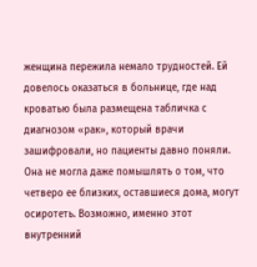женщина пережила немало трудностей. Ей довелось оказаться в больнице, где над кроватью была размещена табличка с диагнозом «рак», который врачи зашифровали, но пациенты давно поняли. Она не могла даже помышлять о том, что четверо ее близких, оставшиеся дома, могут осиротеть. Возможно, именно этот внутренний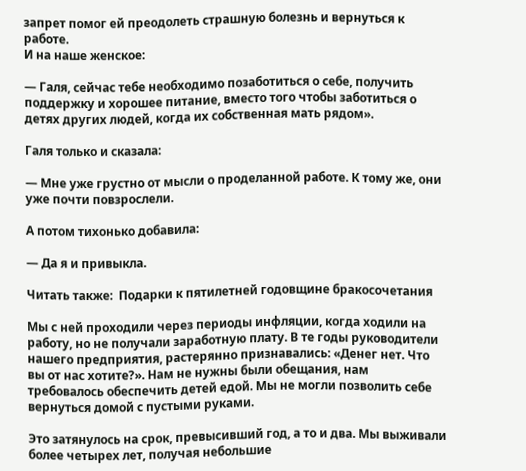запрет помог ей преодолеть страшную болезнь и вернуться к работе.
И на наше женское:

— Галя, сейчас тебе необходимо позаботиться о себе, получить поддержку и хорошее питание, вместо того чтобы заботиться о детях других людей, когда их собственная мать рядом».

Галя только и сказала:

— Мне уже грустно от мысли о проделанной работе. К тому же, они уже почти повзрослели.

А потом тихонько добавила:

— Да я и привыкла.

Читать также:  Подарки к пятилетней годовщине бракосочетания

Мы с ней проходили через периоды инфляции, когда ходили на работу, но не получали заработную плату. В те годы руководители нашего предприятия, растерянно признавались: «Денег нет. Что вы от нас хотите?». Нам не нужны были обещания, нам требовалось обеспечить детей едой. Мы не могли позволить себе вернуться домой с пустыми руками.

Это затянулось на срок, превысивший год, а то и два. Мы выживали более четырех лет, получая небольшие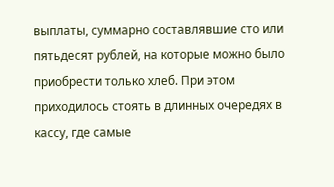выплаты, суммарно составлявшие сто или пятьдесят рублей, на которые можно было приобрести только хлеб. При этом приходилось стоять в длинных очередях в кассу, где самые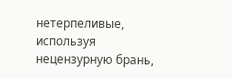нетерпеливые, используя нецензурную брань,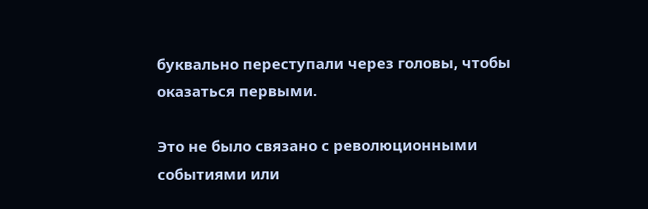буквально переступали через головы, чтобы оказаться первыми.

Это не было связано с революционными событиями или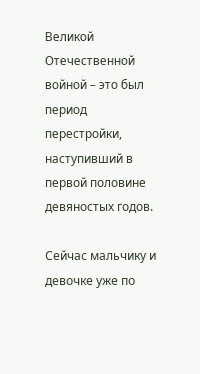Великой Отечественной войной – это был период перестройки, наступивший в первой половине девяностых годов.

Сейчас мальчику и девочке уже по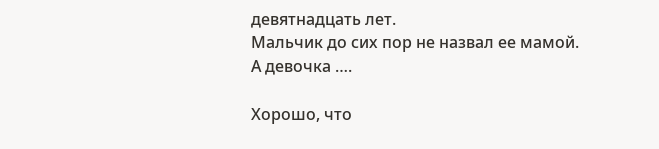девятнадцать лет.
Мальчик до сих пор не назвал ее мамой.
А девочка ….

Хорошо, что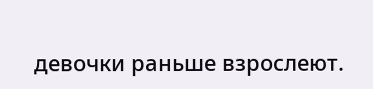девочки раньше взрослеют.